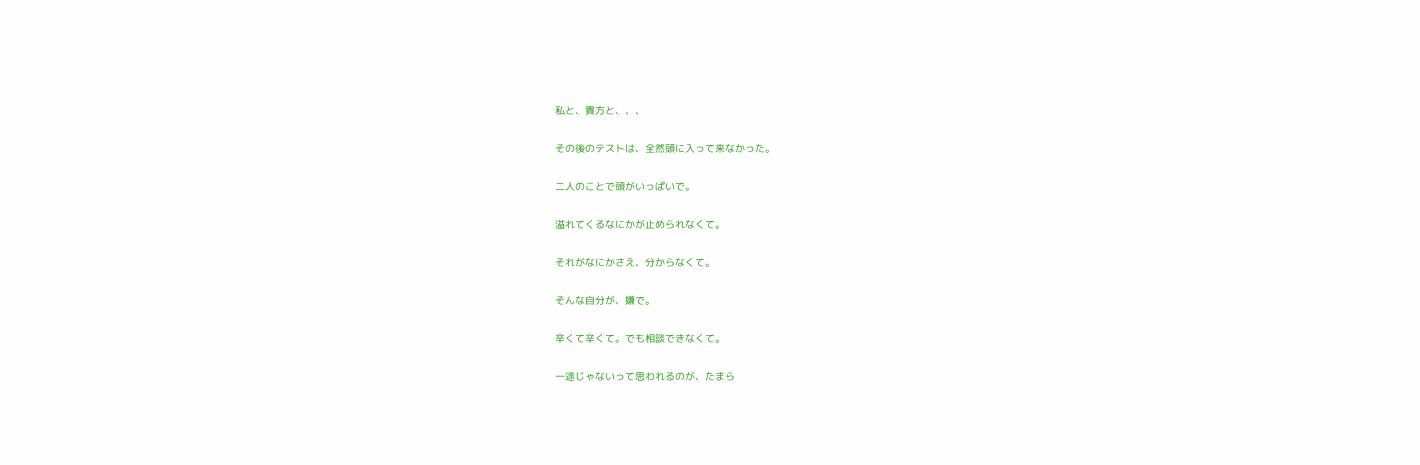私と、貴方と、、、

その後のテストは、全然頭に入って来なかった。

二人のことで頭がいっぱいで。

溢れてくるなにかが止められなくて。

それがなにかさえ、分からなくて。

そんな自分が、嫌で。

辛くて辛くて。でも相談できなくて。

一途じゃないって思われるのが、たまら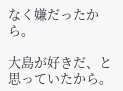なく嫌だったから。

大島が好きだ、と思っていたから。